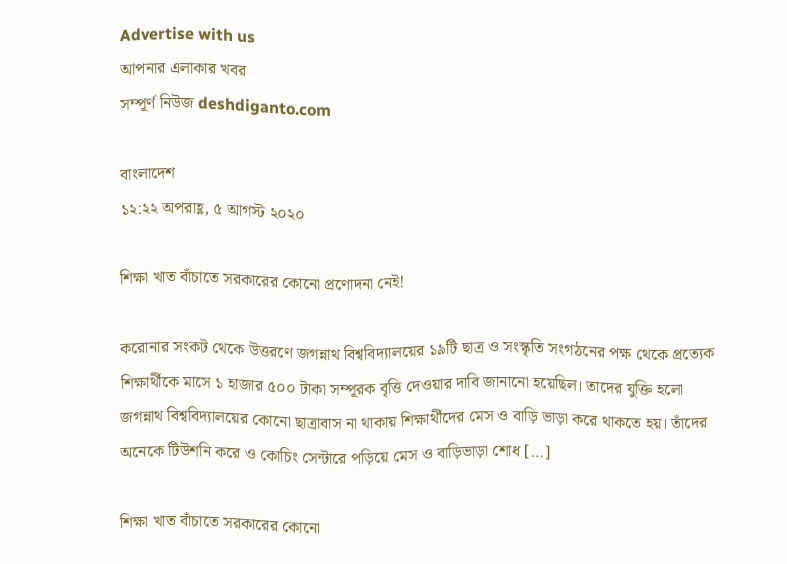Advertise with us
আপনার এলাকার খবর
সম্পূর্ণ নিউজ deshdiganto.com

বাংলাদেশ
১২:২২ অপরাহ্ণ, ৫ আগস্ট ২০২০

শিক্ষা খাত বাঁচাতে সরকারের কোনো প্রণোদনা নেই!

করোনার সংকট থেকে উত্তরণে জগন্নাথ বিশ্ববিদ্যালয়ের ১৯টি ছাত্র ও সংস্কৃতি সংগঠনের পক্ষ থেকে প্রত্যেক শিক্ষার্থীকে মাসে ১ হাজার ৫০০ টাকা সম্পূরক বৃত্তি দেওয়ার দাবি জানানো হয়েছিল। তাদের যুক্তি হলো জগন্নাথ বিশ্ববিদ্যালয়ের কোনো ছাত্রাবাস না থাকায় শিক্ষার্থীদের মেস ও বাড়ি ভাড়া করে থাকতে হয়। তাঁদের অনেকে টিউশনি করে ও কোচিং সেন্টারে পড়িয়ে মেস ও বাড়িভাড়া শোধ […]

শিক্ষা খাত বাঁচাতে সরকারের কোনো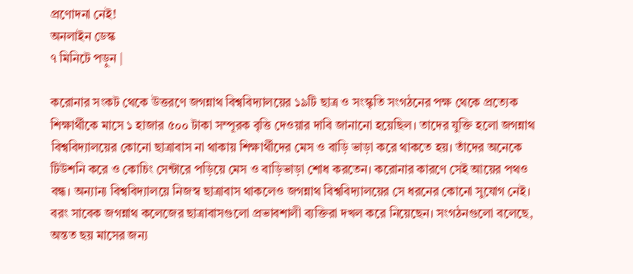প্রণোদনা নেই!
অনলাইন ডেস্ক
৭ মিনিটে পড়ুন |

করোনার সংকট থেকে উত্তরণে জগন্নাথ বিশ্ববিদ্যালয়ের ১৯টি ছাত্র ও সংস্কৃতি সংগঠনের পক্ষ থেকে প্রত্যেক শিক্ষার্থীকে মাসে ১ হাজার ৫০০ টাকা সম্পূরক বৃত্তি দেওয়ার দাবি জানানো হয়েছিল। তাদের যুক্তি হলো জগন্নাথ বিশ্ববিদ্যালয়ের কোনো ছাত্রাবাস না থাকায় শিক্ষার্থীদের মেস ও বাড়ি ভাড়া করে থাকতে হয়। তাঁদের অনেকে টিউশনি করে ও কোচিং সেন্টারে পড়িয়ে মেস ও বাড়িভাড়া শোধ করতেন। করোনার কারণে সেই আয়ের পথও বন্ধ। অন্যান্য বিশ্ববিদ্যালয়ে নিজস্ব ছাত্রাবাস থাকলেও জগন্নাথ বিশ্ববিদ্যালয়ের সে ধরনের কোনো সুযোগ নেই। বরং সাবেক জগন্নাথ কলেজের ছাত্রাবাসগুলো প্রভাবশালী ব্যক্তিরা দখল করে নিয়েছেন। সংগঠনগুলো বলেছে, অন্তত ছয় মাসের জন্য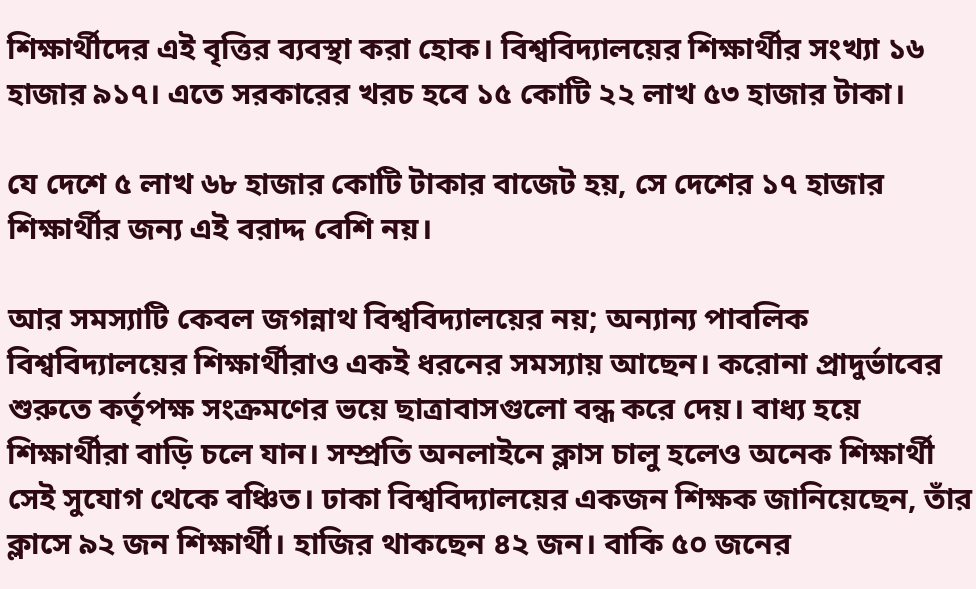শিক্ষার্থীদের এই বৃত্তির ব্যবস্থা করা হোক। বিশ্ববিদ্যালয়ের শিক্ষার্থীর সংখ্যা ১৬ হাজার ৯১৭। এতে সরকারের খরচ হবে ১৫ কোটি ২২ লাখ ৫৩ হাজার টাকা।

যে দেশে ৫ লাখ ৬৮ হাজার কোটি টাকার বাজেট হয়, সে দেশের ১৭ হাজার শিক্ষার্থীর জন্য এই বরাদ্দ বেশি নয়।

আর সমস্যাটি কেবল জগন্নাথ বিশ্ববিদ্যালয়ের নয়; অন্যান্য পাবলিক বিশ্ববিদ্যালয়ের শিক্ষার্থীরাও একই ধরনের সমস্যায় আছেন। করোনা প্রাদুর্ভাবের শুরুতে কর্তৃপক্ষ সংক্রমণের ভয়ে ছাত্রাবাসগুলো বন্ধ করে দেয়। বাধ্য হয়ে শিক্ষার্থীরা বাড়ি চলে যান। সম্প্রতি অনলাইনে ক্লাস চালু হলেও অনেক শিক্ষার্থী সেই সুযোগ থেকে বঞ্চিত। ঢাকা বিশ্ববিদ্যালয়ের একজন শিক্ষক জানিয়েছেন, তাঁর ক্লাসে ৯২ জন শিক্ষার্থী। হাজির থাকছেন ৪২ জন। বাকি ৫০ জনের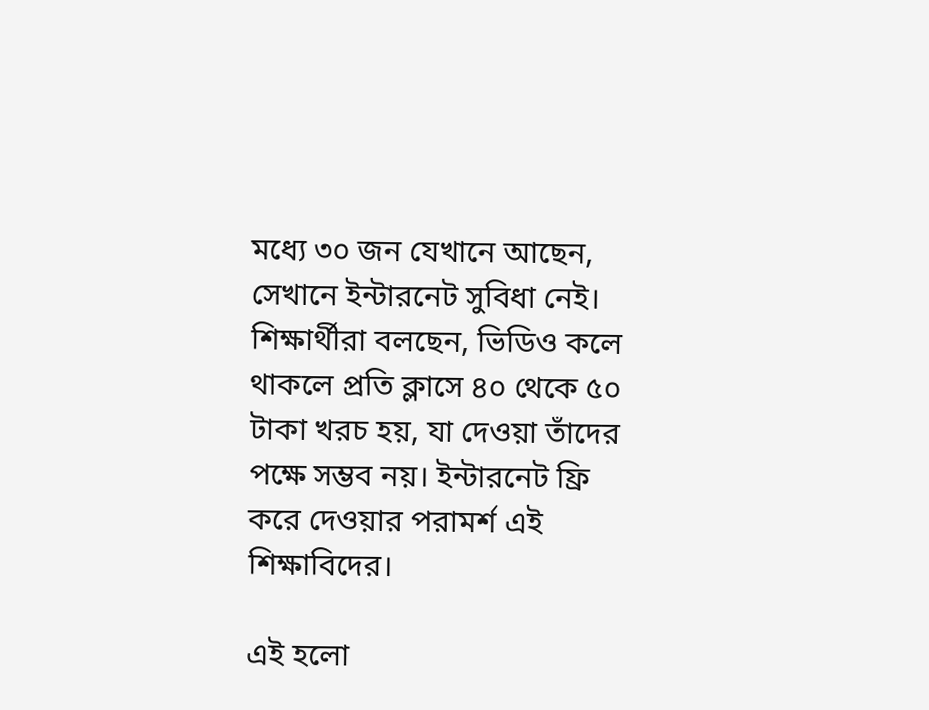মধ্যে ৩০ জন যেখানে আছেন, সেখানে ইন্টারনেট সুবিধা নেই। শিক্ষার্থীরা বলছেন, ভিডিও কলে থাকলে প্রতি ক্লাসে ৪০ থেকে ৫০ টাকা খরচ হয়, যা দেওয়া তাঁদের পক্ষে সম্ভব নয়। ইন্টারনেট ফ্রি করে দেওয়ার পরামর্শ এই শিক্ষাবিদের।

এই হলো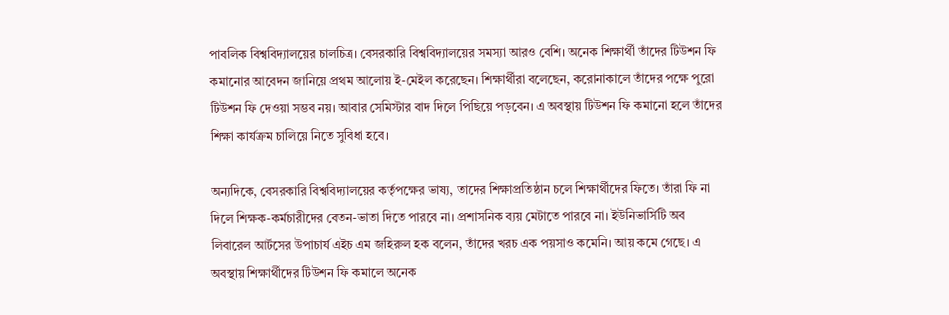পাবলিক বিশ্ববিদ্যালয়ের চালচিত্র। বেসরকারি বিশ্ববিদ্যালয়ের সমস্যা আরও বেশি। অনেক শিক্ষার্থী তাঁদের টিউশন ফি কমানোর আবেদন জানিয়ে প্রথম আলোয় ই-মেইল করেছেন। শিক্ষার্থীরা বলেছেন, করোনাকালে তাঁদের পক্ষে পুরো টিউশন ফি দেওয়া সম্ভব নয়। আবার সেমিস্টার বাদ দিলে পিছিয়ে পড়বেন। এ অবস্থায় টিউশন ফি কমানো হলে তাঁদের শিক্ষা কার্যক্রম চালিয়ে নিতে সুবিধা হবে।

অন্যদিকে, বেসরকারি বিশ্ববিদ্যালয়ের কর্তৃপক্ষের ভাষ্য, তাদের শিক্ষাপ্রতিষ্ঠান চলে শিক্ষার্থীদের ফিতে। তাঁরা ফি না দিলে শিক্ষক-কর্মচারীদের বেতন-ভাতা দিতে পারবে না। প্রশাসনিক ব্যয় মেটাতে পারবে না। ইউনিভার্সিটি অব লিবারেল আর্টসের উপাচার্য এইচ এম জহিরুল হক বলেন, তাঁদের খরচ এক পয়সাও কমেনি। আয় কমে গেছে। এ অবস্থায় শিক্ষার্থীদের টিউশন ফি কমালে অনেক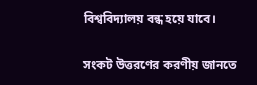বিশ্ববিদ্যালয় বন্ধ হয়ে যাবে।

সংকট উত্তরণের করণীয় জানতে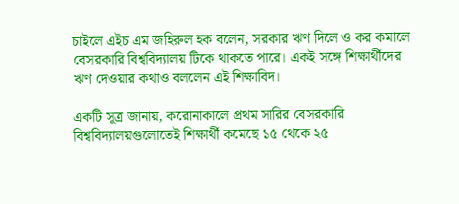চাইলে এইচ এম জহিরুল হক বলেন, সরকার ঋণ দিলে ও কর কমালে বেসরকারি বিশ্ববিদ্যালয় টিকে থাকতে পারে। একই সঙ্গে শিক্ষার্থীদের ঋণ দেওয়ার কথাও বললেন এই শিক্ষাবিদ।

একটি সূত্র জানায়, করোনাকালে প্রথম সারির বেসরকারি বিশ্ববিদ্যালয়গুলোতেই শিক্ষার্থী কমেছে ১৫ থেকে ২৫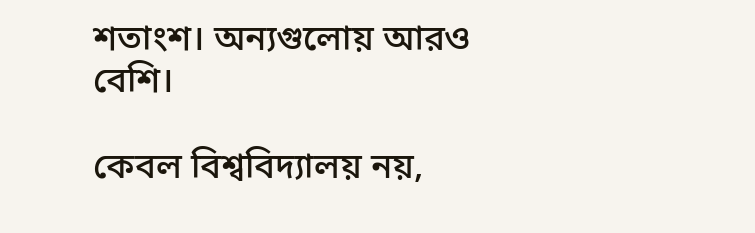শতাংশ। অন্যগুলোয় আরও বেশি।

কেবল বিশ্ববিদ্যালয় নয়,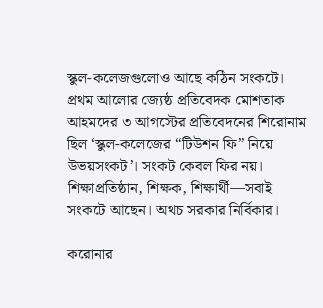স্কুল-কলেজগুলোও আছে কঠিন সংকটে। প্রথম আলোর জ্যেষ্ঠ প্রতিবেদক মোশতাক আহমদের ৩ আগস্টের প্রতিবেদনের শিরোনাম ছিল ‘স্কুল-কলেজের “টিউশন ফি” নিয়ে উভয়সংকট’। সংকট কেবল ফির নয়। শিক্ষাপ্রতিষ্ঠান, শিক্ষক, শিক্ষার্থী—সবাই সংকটে আছেন। অথচ সরকার নির্বিকার।

করোনার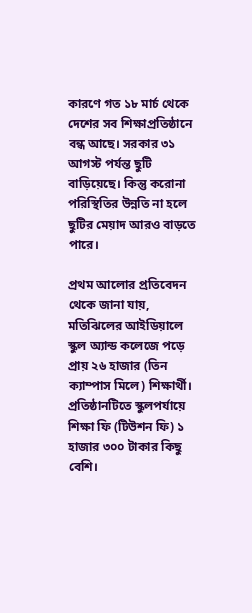কারণে গত ১৮ মার্চ থেকে দেশের সব শিক্ষাপ্রতিষ্ঠানে বন্ধ আছে। সরকার ৩১ আগস্ট পর্যন্ত ছুটি বাড়িয়েছে। কিন্তু করোনা পরিস্থিতির উন্নতি না হলে ছুটির মেয়াদ আরও বাড়তে পারে।

প্রথম আলোর প্রতিবেদন থেকে জানা যায়, মতিঝিলের আইডিয়ালে স্কুল অ্যান্ড কলেজে পড়ে প্রায় ২৬ হাজার (তিন ক্যাম্পাস মিলে) শিক্ষার্থী। প্রতিষ্ঠানটিতে স্কুলপর্যায়ে শিক্ষা ফি (টিউশন ফি) ১ হাজার ৩০০ টাকার কিছু বেশি।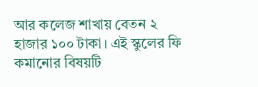আর কলেজ শাখায় বেতন ২ হাজার ১০০ টাকা। এই স্কুলের ফি কমানোর বিষয়টি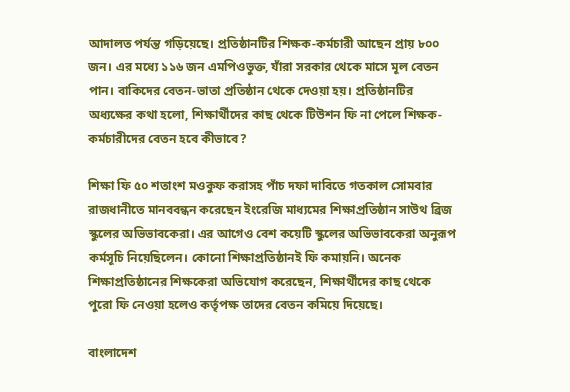আদালত পর্যন্ত গড়িয়েছে। প্রতিষ্ঠানটির শিক্ষক-কর্মচারী আছেন প্রায় ৮০০ জন। এর মধ্যে ১১৬ জন এমপিওভুক্ত, যাঁরা সরকার থেকে মাসে মূল বেতন পান। বাকিদের বেতন-ভাতা প্রতিষ্ঠান থেকে দেওয়া হয়। প্রতিষ্ঠানটির অধ্যক্ষের কথা হলো, শিক্ষার্থীদের কাছ থেকে টিউশন ফি না পেলে শিক্ষক-কর্মচারীদের বেতন হবে কীভাবে?

শিক্ষা ফি ৫০ শতাংশ মওকুফ করাসহ পাঁচ দফা দাবিতে গতকাল সোমবার রাজধানীতে মানববন্ধন করেছেন ইংরেজি মাধ্যমের শিক্ষাপ্রতিষ্ঠান সাউথ ব্রিজ স্কুলের অভিভাবকেরা। এর আগেও বেশ কয়েটি স্কুলের অভিভাবকেরা অনুরূপ কর্মসূচি নিয়েছিলেন। কোনো শিক্ষাপ্রতিষ্ঠানই ফি কমায়নি। অনেক শিক্ষাপ্রতিষ্ঠানের শিক্ষকেরা অভিযোগ করেছেন, শিক্ষার্থীদের কাছ থেকে পুরো ফি নেওয়া হলেও কর্তৃপক্ষ তাদের বেতন কমিয়ে দিয়েছে।

বাংলাদেশ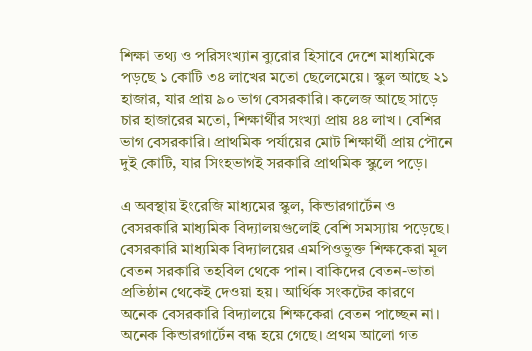শিক্ষা তথ্য ও পরিসংখ্যান ব্যুরোর হিসাবে দেশে মাধ্যমিকে পড়ছে ১ কোটি ৩৪ লাখের মতো ছেলেমেয়ে। স্কুল আছে ২১ হাজার, যার প্রায় ৯০ ভাগ বেসরকারি। কলেজ আছে সাড়ে চার হাজারের মতো, শিক্ষার্থীর সংখ্যা প্রায় ৪৪ লাখ। বেশির ভাগ বেসরকারি। প্রাথমিক পর্যায়ের মোট শিক্ষার্থী প্রায় পৌনে দুই কোটি, যার সিংহভাগই সরকারি প্রাথমিক স্কুলে পড়ে।

এ অবস্থায় ইংরেজি মাধ্যমের স্কুল, কিন্ডারগার্টেন ও বেসরকারি মাধ্যমিক বিদ্যালয়গুলোই বেশি সমস্যায় পড়েছে। বেসরকারি মাধ্যমিক বিদ্যালয়ের এমপিওভুক্ত শিক্ষকেরা মূল বেতন সরকারি তহবিল থেকে পান। বাকিদের বেতন-ভাতা প্রতিষ্ঠান থেকেই দেওয়া হয়। আর্থিক সংকটের কারণে অনেক বেসরকারি বিদ্যালয়ে শিক্ষকেরা বেতন পাচ্ছেন না। অনেক কিন্ডারগার্টেন বন্ধ হয়ে গেছে। প্রথম আলো গত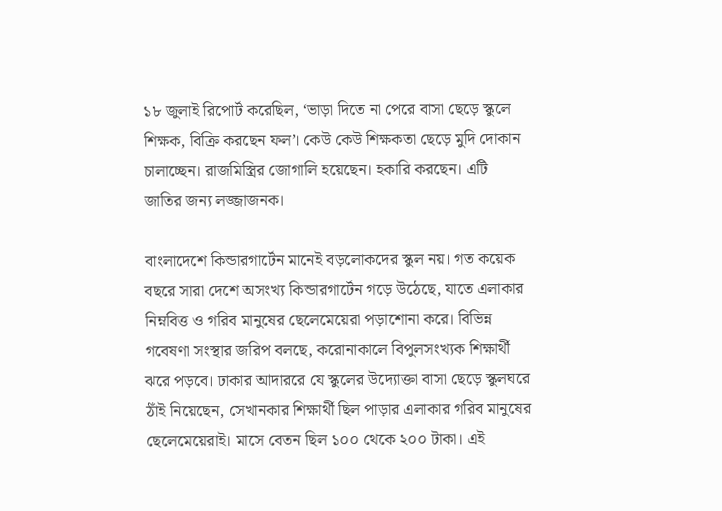১৮ জুলাই রিপোর্ট করেছিল, ‘ভাড়া দিতে না পেরে বাসা ছেড়ে স্কুলে শিক্ষক, বিক্রি করছেন ফল’। কেউ কেউ শিক্ষকতা ছেড়ে মুদি দোকান চালাচ্ছেন। রাজমিস্ত্রির জোগালি হয়েছেন। হকারি করছেন। এটি জাতির জন্য লজ্জাজনক।

বাংলাদেশে কিন্ডারগার্টেন মানেই বড়লোকদের স্কুল নয়। গত কয়েক বছরে সারা দেশে অসংখ্য কিন্ডারগার্টেন গড়ে উঠেছে, যাতে এলাকার নিম্নবিত্ত ও গরিব মানুষের ছেলেমেয়েরা পড়াশোনা করে। বিভিন্ন গবেষণা সংস্থার জরিপ বলছে, করোনাকালে বিপুলসংখ্যক শিক্ষার্থী ঝরে পড়বে। ঢাকার আদাররে যে স্কুলের উদ্যোক্তা বাসা ছেড়ে স্কুলঘরে ঠাঁই নিয়েছেন, সেখানকার শিক্ষার্থী ছিল পাড়ার এলাকার গরিব মানুষের ছেলেমেয়েরাই। মাসে বেতন ছিল ১০০ থেকে ২০০ টাকা। এই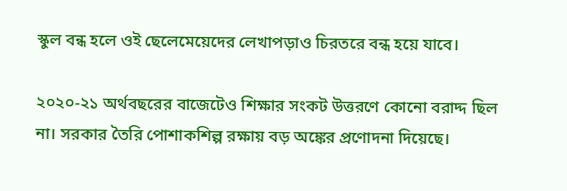স্কুল বন্ধ হলে ওই ছেলেমেয়েদের লেখাপড়াও চিরতরে বন্ধ হয়ে যাবে।

২০২০-২১ অর্থবছরের বাজেটেও শিক্ষার সংকট উত্তরণে কোনো বরাদ্দ ছিল না। সরকার তৈরি পোশাকশিল্প রক্ষায় বড় অঙ্কের প্রণোদনা দিয়েছে।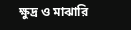ক্ষুদ্র ও মাঝারি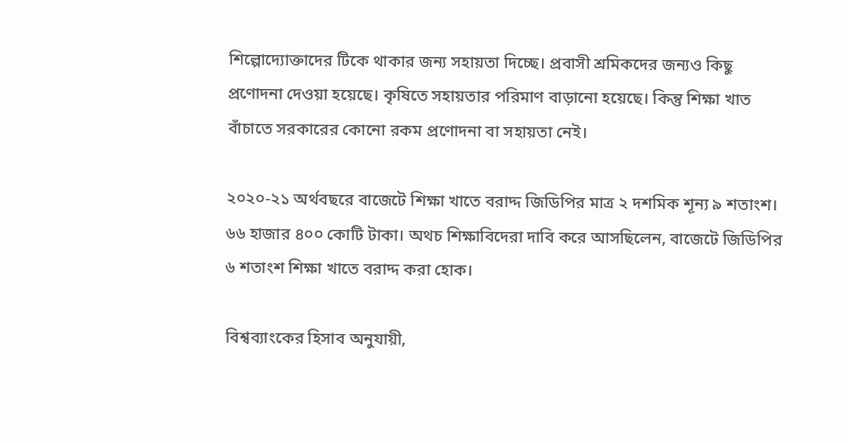শিল্পোদ্যোক্তাদের টিকে থাকার জন্য সহায়তা দিচ্ছে। প্রবাসী শ্রমিকদের জন্যও কিছু প্রণোদনা দেওয়া হয়েছে। কৃষিতে সহায়তার পরিমাণ বাড়ানো হয়েছে। কিন্তু শিক্ষা খাত বাঁচাতে সরকারের কোনো রকম প্রণোদনা বা সহায়তা নেই।

২০২০-২১ অর্থবছরে বাজেটে শিক্ষা খাতে বরাদ্দ জিডিপির মাত্র ২ দশমিক শূন্য ৯ শতাংশ। ৬৬ হাজার ৪০০ কোটি টাকা। অথচ শিক্ষাবিদেরা দাবি করে আসছিলেন, বাজেটে জিডিপির ৬ শতাংশ শিক্ষা খাতে বরাদ্দ করা হোক।

বিশ্বব্যাংকের হিসাব অনুযায়ী,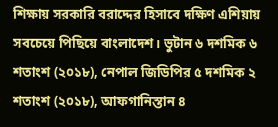শিক্ষায় সরকারি বরাদ্দের হিসাবে দক্ষিণ এশিয়ায় সবচেয়ে পিছিয়ে বাংলাদেশ। ভুটান ৬ দশমিক ৬ শতাংশ (২০১৮), নেপাল জিডিপির ৫ দশমিক ২ শতাংশ (২০১৮), আফগানিস্তান ৪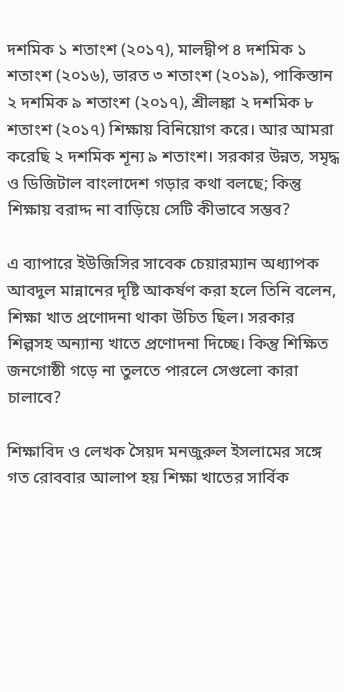দশমিক ১ শতাংশ (২০১৭), মালদ্বীপ ৪ দশমিক ১ শতাংশ (২০১৬), ভারত ৩ শতাংশ (২০১৯), পাকিস্তান ২ দশমিক ৯ শতাংশ (২০১৭), শ্রীলঙ্কা ২ দশমিক ৮ শতাংশ (২০১৭) শিক্ষায় বিনিয়োগ করে। আর আমরা করেছি ২ দশমিক শূন্য ৯ শতাংশ। সরকার উন্নত, সমৃদ্ধ ও ডিজিটাল বাংলাদেশ গড়ার কথা বলছে; কিন্তু শিক্ষায় বরাদ্দ না বাড়িয়ে সেটি কীভাবে সম্ভব?

এ ব্যাপারে ইউজিসির সাবেক চেয়ারম্যান অধ্যাপক আবদুল মান্নানের দৃষ্টি আকর্ষণ করা হলে তিনি বলেন, শিক্ষা খাত প্রণোদনা থাকা উচিত ছিল। সরকার শিল্পসহ অন্যান্য খাতে প্রণোদনা দিচ্ছে। কিন্তু শিক্ষিত জনগোষ্ঠী গড়ে না তুলতে পারলে সেগুলো কারা চালাবে?

শিক্ষাবিদ ও লেখক সৈয়দ মনজুরুল ইসলামের সঙ্গে গত রোববার আলাপ হয় শিক্ষা খাতের সার্বিক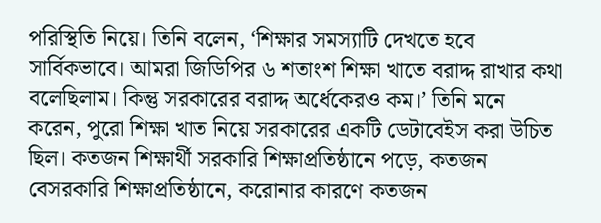পরিস্থিতি নিয়ে। তিনি বলেন, ‘শিক্ষার সমস্যাটি দেখতে হবে সার্বিকভাবে। আমরা জিডিপির ৬ শতাংশ শিক্ষা খাতে বরাদ্দ রাখার কথা বলেছিলাম। কিন্তু সরকারের বরাদ্দ অর্ধেকেরও কম।’ তিনি মনে করেন, পুরো শিক্ষা খাত নিয়ে সরকারের একটি ডেটাবেইস করা উচিত ছিল। কতজন শিক্ষার্থী সরকারি শিক্ষাপ্রতিষ্ঠানে পড়ে, কতজন বেসরকারি শিক্ষাপ্রতিষ্ঠানে, করোনার কারণে কতজন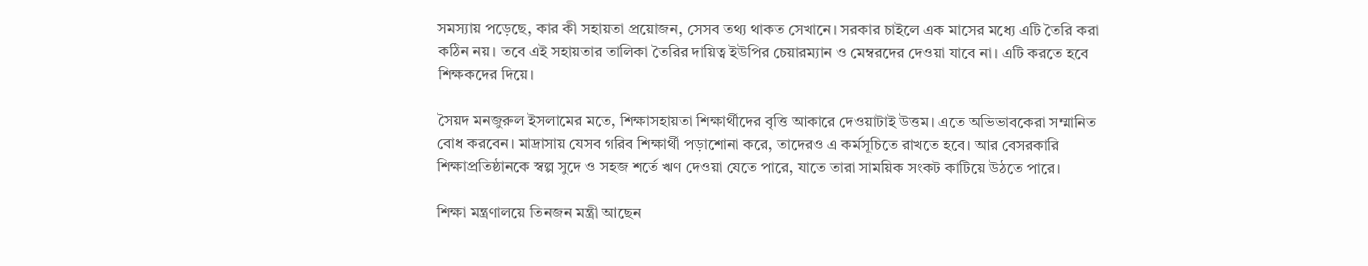সমস্যায় পড়েছে, কার কী সহায়তা প্রয়োজন, সেসব তথ্য থাকত সেখানে। সরকার চাইলে এক মাসের মধ্যে এটি তৈরি করা কঠিন নয়। তবে এই সহায়তার তালিকা তৈরির দায়িত্ব ইউপির চেয়ারম্যান ও মেম্বরদের দেওয়া যাবে না। এটি করতে হবে শিক্ষকদের দিয়ে।

সৈয়দ মনজুরুল ইসলামের মতে, শিক্ষাসহায়তা শিক্ষার্থীদের বৃত্তি আকারে দেওয়াটাই উত্তম। এতে অভিভাবকেরা সম্মানিত বোধ করবেন। মাদ্রাসায় যেসব গরিব শিক্ষার্থী পড়াশোনা করে, তাদেরও এ কর্মসূচিতে রাখতে হবে। আর বেসরকারি শিক্ষাপ্রতিষ্ঠানকে স্বল্প সুদে ও সহজ শর্তে ঋণ দেওয়া যেতে পারে, যাতে তারা সাময়িক সংকট কাটিয়ে উঠতে পারে।

শিক্ষা মন্ত্রণালয়ে তিনজন মন্ত্রী আছেন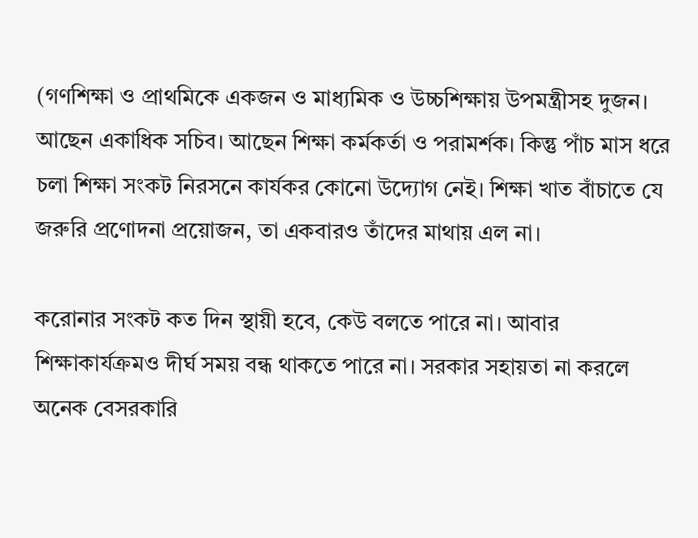(গণশিক্ষা ও প্রাথমিকে একজন ও মাধ্যমিক ও উচ্চশিক্ষায় উপমন্ত্রীসহ দুজন। আছেন একাধিক সচিব। আছেন শিক্ষা কর্মকর্তা ও পরামর্শক। কিন্তু পাঁচ মাস ধরে চলা শিক্ষা সংকট নিরসনে কার্যকর কোনো উদ্যোগ নেই। শিক্ষা খাত বাঁচাতে যে জরুরি প্রণোদনা প্রয়োজন, তা একবারও তাঁদের মাথায় এল না।

করোনার সংকট কত দিন স্থায়ী হবে, কেউ বলতে পারে না। আবার শিক্ষাকার্যক্রমও দীর্ঘ সময় বন্ধ থাকতে পারে না। সরকার সহায়তা না করলে অনেক বেসরকারি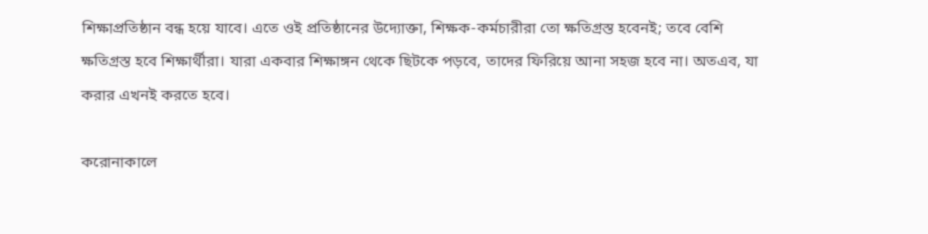শিক্ষাপ্রতিষ্ঠান বন্ধ হয়ে যাবে। এতে ওই প্রতিষ্ঠানের উদ্যোক্তা, শিক্ষক-কর্মচারীরা তো ক্ষতিগ্রস্ত হবেনই; তবে বেশি ক্ষতিগ্রস্ত হবে শিক্ষার্থীরা। যারা একবার শিক্ষাঙ্গন থেকে ছিটকে পড়বে, তাদের ফিরিয়ে আনা সহজ হবে না। অতএব, যা করার এখনই করতে হবে।

করোনাকালে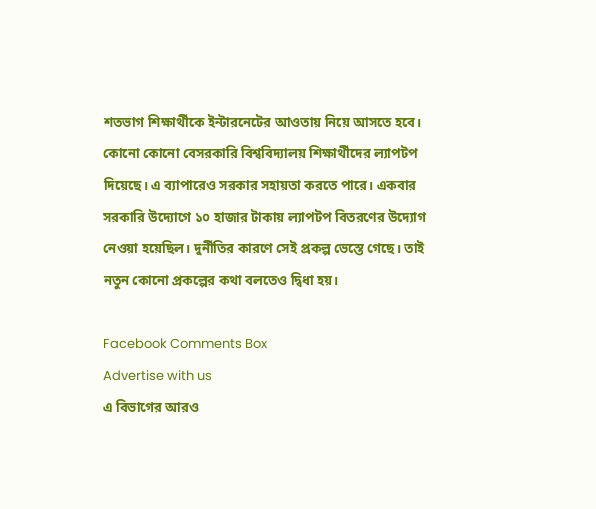শতভাগ শিক্ষার্থীকে ইন্টারনেটের আওতায় নিয়ে আসতে হবে। কোনো কোনো বেসরকারি বিশ্ববিদ্যালয় শিক্ষার্থীদের ল্যাপটপ দিয়েছে। এ ব্যাপারেও সরকার সহায়তা করতে পারে। একবার সরকারি উদ্যোগে ১০ হাজার টাকায় ল্যাপটপ বিতরণের উদ্যোগ নেওয়া হয়েছিল। দুর্নীতির কারণে সেই প্রকল্প ভেস্তে গেছে। তাই নতুন কোনো প্রকল্পের কথা বলতেও দ্বিধা হয়।

Facebook Comments Box
Advertise with us
এ বিভাগের আরও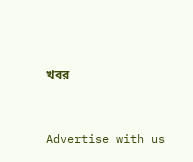খবর


Advertise with us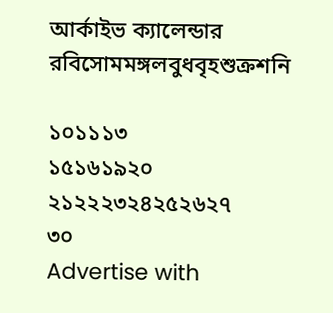আর্কাইভ ক্যালেন্ডার
রবিসোমমঙ্গলবুধবৃহশুক্রশনি

১০১১১৩
১৫১৬১৯২০
২১২২২৩২৪২৫২৬২৭
৩০
Advertise with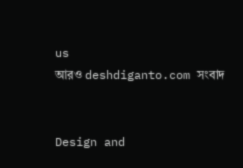us
আরও deshdiganto.com সংবাদ


Design and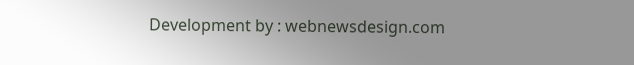Development by : webnewsdesign.com